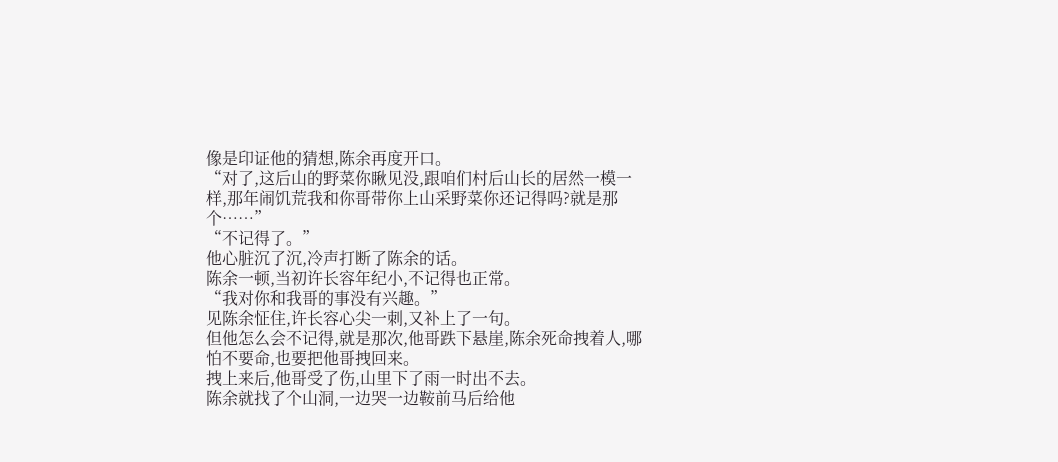像是印证他的猜想,陈余再度开口。
“对了,这后山的野菜你瞅见没,跟咱们村后山长的居然一模一样,那年闹饥荒我和你哥带你上山采野菜你还记得吗?就是那个……”
“不记得了。”
他心脏沉了沉,冷声打断了陈余的话。
陈余一顿,当初许长容年纪小,不记得也正常。
“我对你和我哥的事没有兴趣。”
见陈余怔住,许长容心尖一刺,又补上了一句。
但他怎么会不记得,就是那次,他哥跌下悬崖,陈余死命拽着人,哪怕不要命,也要把他哥拽回来。
拽上来后,他哥受了伤,山里下了雨一时出不去。
陈余就找了个山洞,一边哭一边鞍前马后给他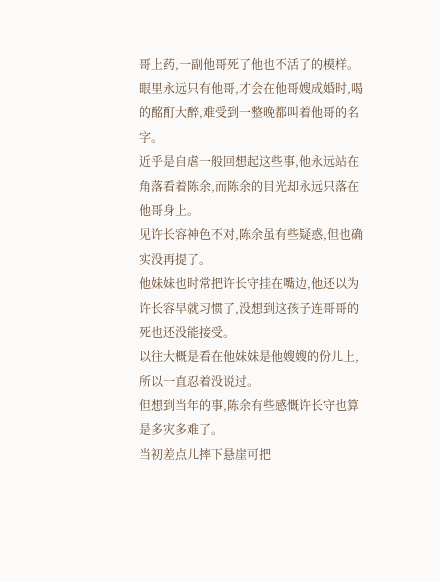哥上药,一副他哥死了他也不活了的模样。
眼里永远只有他哥,才会在他哥嫂成婚时,喝的酩酊大醉,难受到一整晚都叫着他哥的名字。
近乎是自虐一般回想起这些事,他永远站在角落看着陈余,而陈余的目光却永远只落在他哥身上。
见许长容神色不对,陈余虽有些疑惑,但也确实没再提了。
他妹妹也时常把许长守挂在嘴边,他还以为许长容早就习惯了,没想到这孩子连哥哥的死也还没能接受。
以往大概是看在他妹妹是他嫂嫂的份儿上,所以一直忍着没说过。
但想到当年的事,陈余有些感慨许长守也算是多灾多难了。
当初差点儿摔下悬崖可把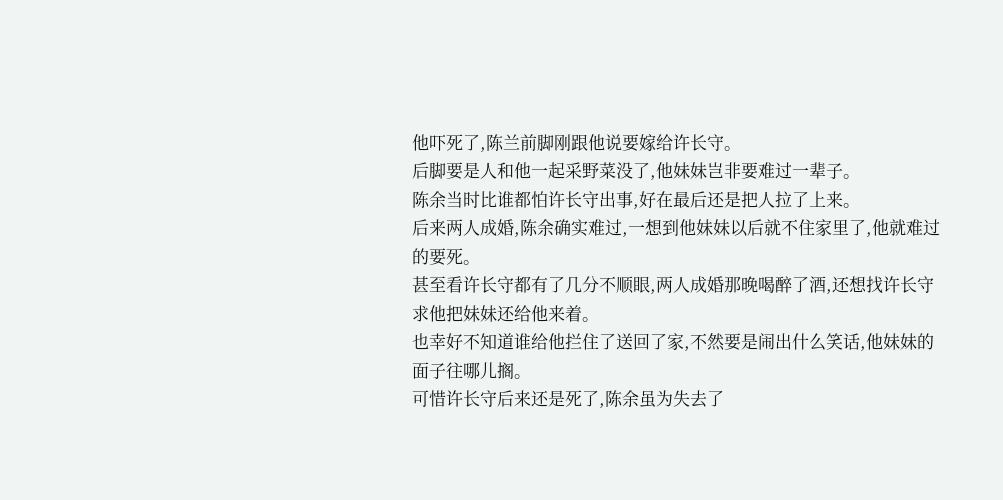他吓死了,陈兰前脚刚跟他说要嫁给许长守。
后脚要是人和他一起采野菜没了,他妹妹岂非要难过一辈子。
陈余当时比谁都怕许长守出事,好在最后还是把人拉了上来。
后来两人成婚,陈余确实难过,一想到他妹妹以后就不住家里了,他就难过的要死。
甚至看许长守都有了几分不顺眼,两人成婚那晚喝醉了酒,还想找许长守求他把妹妹还给他来着。
也幸好不知道谁给他拦住了送回了家,不然要是闹出什么笑话,他妹妹的面子往哪儿搁。
可惜许长守后来还是死了,陈余虽为失去了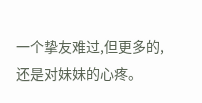一个挚友难过,但更多的,还是对妹妹的心疼。